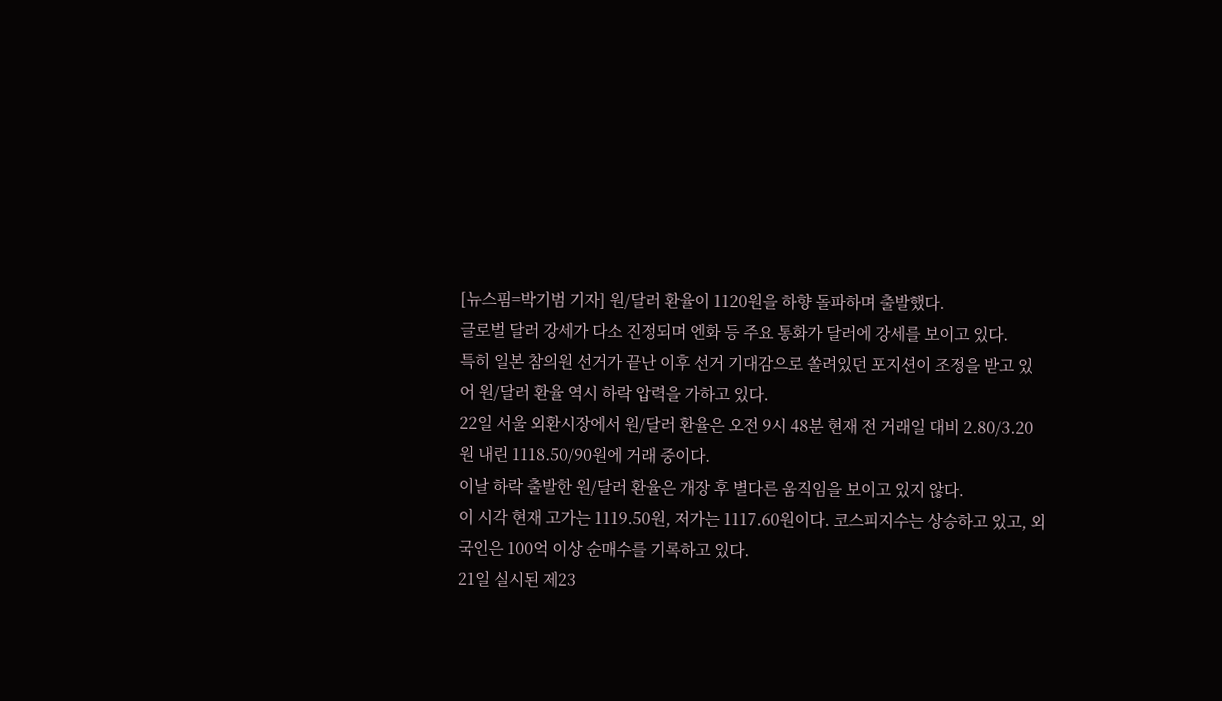[뉴스핌=박기범 기자] 원/달러 환율이 1120원을 하향 돌파하며 출발했다.
글로벌 달러 강세가 다소 진정되며 엔화 등 주요 통화가 달러에 강세를 보이고 있다.
특히 일본 참의원 선거가 끝난 이후 선거 기대감으로 쏠려있던 포지션이 조정을 받고 있어 원/달러 환율 역시 하락 압력을 가하고 있다.
22일 서울 외환시장에서 원/달러 환율은 오전 9시 48분 현재 전 거래일 대비 2.80/3.20원 내린 1118.50/90원에 거래 중이다.
이날 하락 출발한 원/달러 환율은 개장 후 별다른 움직임을 보이고 있지 않다.
이 시각 현재 고가는 1119.50원, 저가는 1117.60원이다. 코스피지수는 상승하고 있고, 외국인은 100억 이상 순매수를 기록하고 있다.
21일 실시된 제23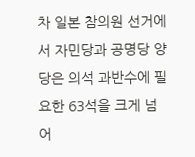차 일본 참의원 선거에서 자민당과 공명당 양당은 의석 과반수에 필요한 63석을 크게 넘어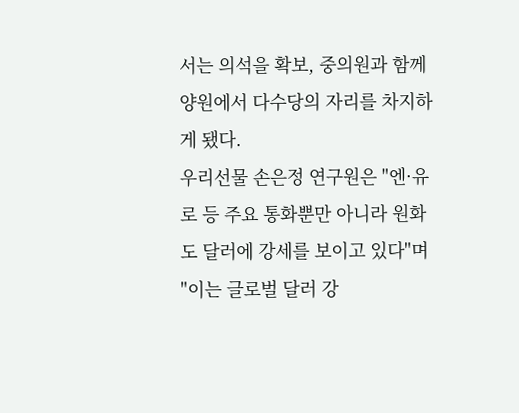서는 의석을 확보, 중의원과 함께 양원에서 다수당의 자리를 차지하게 됐다.
우리선물 손은정 연구원은 "엔·유로 등 주요 통화뿐만 아니라 원화도 달러에 강세를 보이고 있다"며 "이는 글로벌 달러 강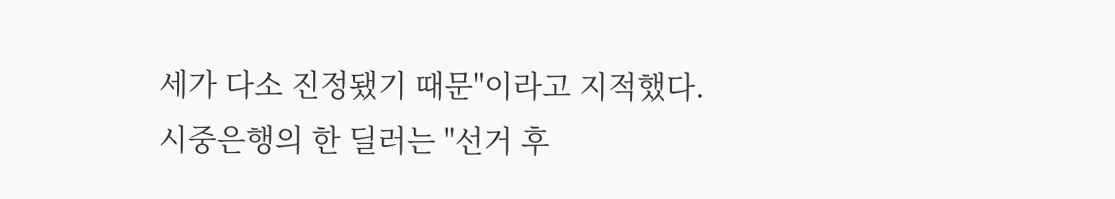세가 다소 진정됐기 때문"이라고 지적했다.
시중은행의 한 딜러는 "선거 후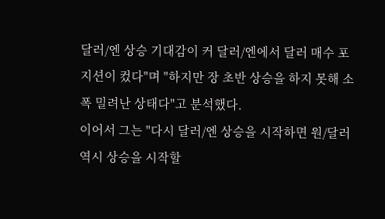달러/엔 상승 기대감이 커 달러/엔에서 달러 매수 포지션이 컸다"며 "하지만 장 초반 상승을 하지 못해 소폭 밀려난 상태다"고 분석했다.
이어서 그는 "다시 달러/엔 상승을 시작하면 원/달러 역시 상승을 시작할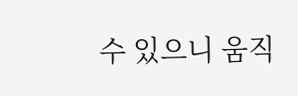수 있으니 움직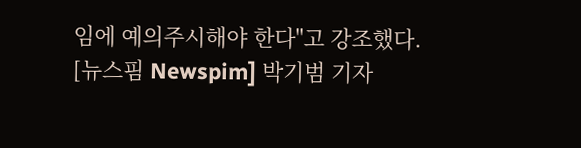임에 예의주시해야 한다"고 강조했다.
[뉴스핌 Newspim] 박기범 기자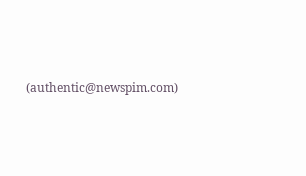(authentic@newspim.com)